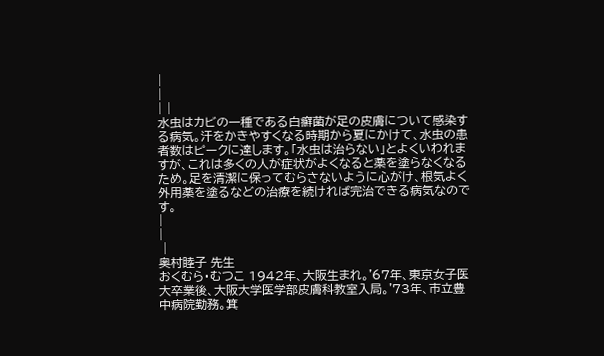|
|
| |
水虫はカビの一種である白癬菌が足の皮膚について感染する病気。汗をかきやすくなる時期から夏にかけて、水虫の患者数はピークに達します。「水虫は治らない」とよくいわれますが、これは多くの人が症状がよくなると薬を塗らなくなるため。足を清潔に保ってむらさないように心がけ、根気よく外用薬を塗るなどの治療を続ければ完治できる病気なのです。
|
|
 |
奥村睦子 先生
おくむら・むつこ 1942年、大阪生まれ。'67年、東京女子医大卒業後、大阪大学医学部皮膚科教室入局。'73年、市立豊中病院勤務。箕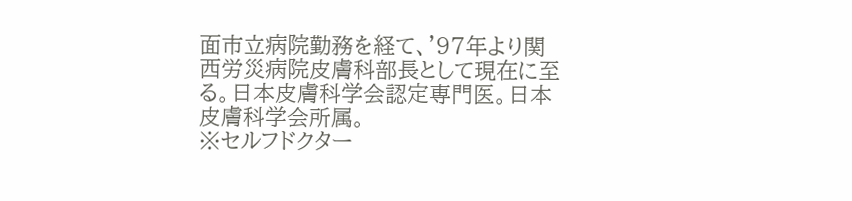面市立病院勤務を経て、'97年より関西労災病院皮膚科部長として現在に至る。日本皮膚科学会認定専門医。日本皮膚科学会所属。
※セルフドクター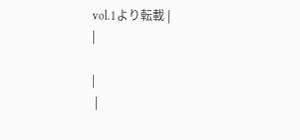vol.1より転載 |
|

|
 |